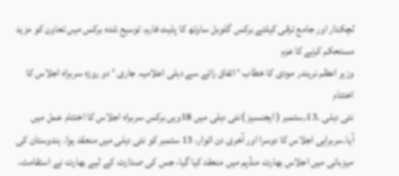لچکدار اور جامع ترقی کیلئے برکس گلوبل ساوتھ کا پلیٹ فارم، توسیع شدہ برکس میں تعاون کو مزید مستحکم کرنے کا عزم
وزیر اعظم نریندر مودی کا خطاب ‘ اتفاق رائے سے دہلی اعلامیہ جاری ‘ دو روزہ سربراہ اجلاس کا اختتام
نئی دہلی ۔13؍ستمبر ( ایجنسیز )نئی دہلی میں 18ویں برکس سربراہ اجلاس کا اختتام عمل میں آیا۔سربراہی اجلاس کا دوسرا اور آخری دن اتوار، 13 ستمبر کو نئی دہلی میں منعقد ہوا۔ ہندوستان کی میزبانی میں اجلاس بھارت منڈپم میں منعقد کیا گیا، جس کی صدارت کے لیے بھارت نے استقامت،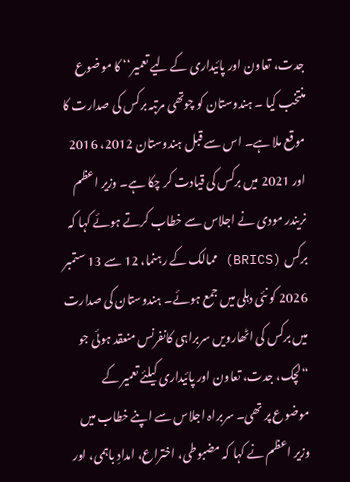جدت، تعاون اور پائیداری کے لیے تعمیر‘‘ کا موضوع منتخب کیا ۔ ہندوستان کو چوتھی مرتبہ برکس کی صدارت کا موقع ملا ہے۔ اس سے قبل ہندوستان 2012، 2016 اور 2021 میں برکس کی قیادت کر چکا ہے۔ وزیر اعظم نریندر مودی نے اجلاس سے خطاب کرتے ہوئے کہا کہ برکس (BRICS) ممالک کے رہنما، 12 سے 13 ستمبر 2026 کو نئی دہلی میں جمع ہوئے۔ ہندوستان کی صدارت میں برکس کی اٹھارویں سربراہی کانفرنس منعقد ہوئی جو “لچک، جدت، تعاون اور پائیداری کیلئے تعمیر کے موضوع پر تھی۔ سربراہ اجلاس سے اپنے خطاب میں وزیر اعظم نے کہا کہ مضبوطی، اختراع، امدادِ باہمی، اور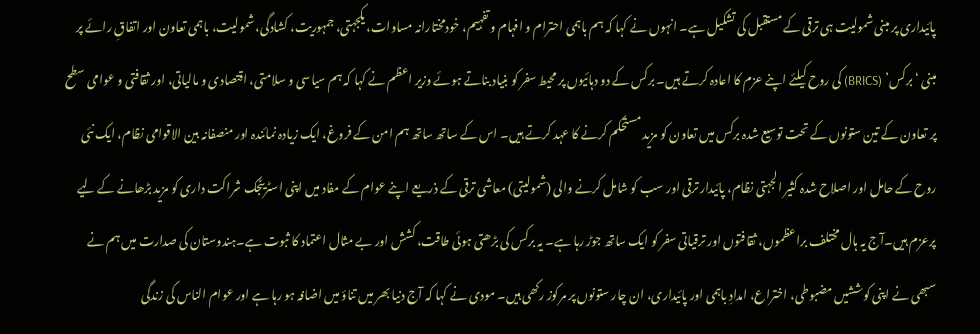پائیداری پر مبنی شمولیت ہی ترقی کے مستقبل کی تشکیل ہے۔ انہوں نے کہا کہ ہم باہمی احترام و افہام و تفہیم، خودمختارانہ مساوات، یکجہتی، جمہوریت، کشادگی، شمولیت، باہمی تعاون اور اتفاقِ رائے پر مبنی ‘برکس’ (BRICS) کی روح کیلئے اپنے عزم کا اعادہ کرتے ہیں۔ برکس کے دو دہائیوں پر محیط سفر کو بنیاد بناتے ہوئے وزیر اعظم نے کہا کہ ہم سیاسی و سلامتی، اقتصادی و مالیاتی، اور ثقافتی و عوامی سطح پر تعاون کے تین ستونوں کے تحت توسیع شدہ برکس میں تعاون کو مزید مستحکم کرنے کا عہد کرتے ہیں۔ اس کے ساتھ ساتھ ہم امن کے فروغ، ایک زیادہ نمائندہ اور منصفانہ بین الاقوامی نظام، ایک نئی روح کے حامل اور اصلاح شدہ کثیر الجہتی نظام، پائیدار ترقی اور سب کو شامل کرنے والی (شمولیتی) معاشی ترقی کے ذریعے اپنے عوام کے مفاد میں اپنی اسٹریٹجک شراکت داری کو مزید بڑھانے کے لیے پرعزم ہیں۔آج یہ ہال مختلف براعظموں، ثقافتوں اور ترقیاتی سفر کو ایک ساتھ جوڑ رہا ہے۔ یہ برکس کی بڑھتی ہوئی طاقت، کشش اور بے مثال اعتماد کا ثبوت ہے۔ہندوستان کی صدارت میں ہم نے سبھی نے اپنی کوششیں مضبوطی، اختراع، امدادِ باہمی اور پائیداری، ان چار ستونوں پر مرکوز رکھی ہیں۔ مودی نے کہا کہ آج دنیا بھر میں تناؤ میں اضافہ ہو رہا ہے اور عوام الناس کی زندگی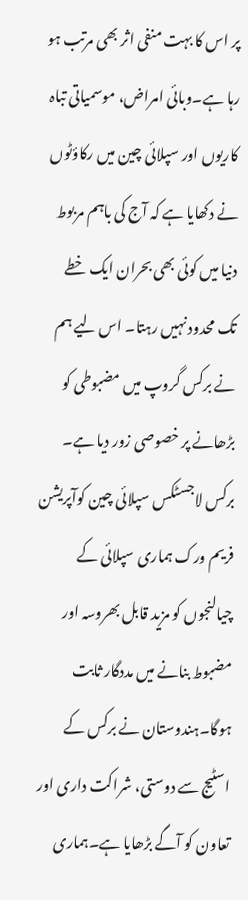پر اس کا بہت منفی اثر بھی مرتب ہو رہا ہے۔وبائی امراض، موسمیاتی تباہ کاریوں اور سپلائی چین میں رکاؤٹوں نے دکھایا ہے کہ آج کی باہم مربوط دنیا میں کوئی بھی بحران ایک خطے تک محدود نہیں رہتا۔ اس لیے ہم نے برکس گروپ میں مضبوطی کو بڑھانے پر خصوصی زور دیا ہے۔ برکس لاجسٹکس سپلائی چین کوآپریشن فریم ورک ہماری سپلائی کے چیالنجوں کو مزید قابل بھروسہ اور مضبوط بنانے میں مددگار ثابت ہوگا۔ہندوستان نے برکس کے اسٹیج سے دوستی، شراکت داری اور تعاون کو آگے بڑھایا ہے۔ہماری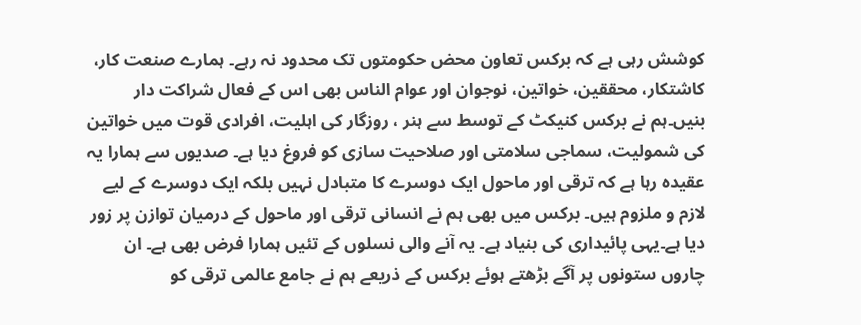کوشش رہی ہے کہ برکس تعاون محض حکومتوں تک محدود نہ رہے۔ ہمارے صنعت کار، کاشتکار، محققین، خواتین، نوجوان اور عوام الناس بھی اس کے فعال شراکت دار بنیں۔ہم نے برکس کنیکٹ کے توسط سے ہنر ، روزگار کی اہلیت، افرادی قوت میں خواتین کی شمولیت، سماجی سلامتی اور صلاحیت سازی کو فروغ دیا ہے۔ صدیوں سے ہمارا یہ عقیدہ رہا ہے کہ ترقی اور ماحول ایک دوسرے کا متبادل نہیں بلکہ ایک دوسرے کے لیے لازم و ملزوم ہیں۔ برکس میں بھی ہم نے انسانی ترقی اور ماحول کے درمیان توازن پر زور دیا ہے۔یہی پائیداری کی بنیاد ہے۔ یہ آنے والی نسلوں کے تئیں ہمارا فرض بھی ہے۔ ان چاروں ستونوں پر آگے بڑھتے ہوئے برکس کے ذریعے ہم نے جامع عالمی ترقی کو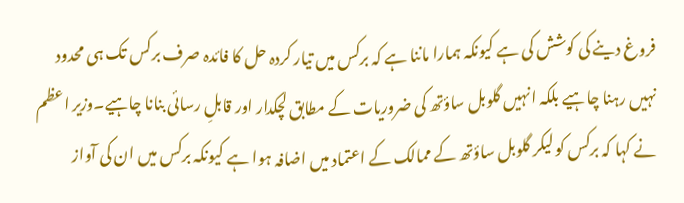فروغ دینے کی کوشش کی ہے کیونکہ ہمارا ماننا ہے کہ برکس میں تیار کردہ حل کا فائدہ صرف برکس تک ہی محدود نہیں رہنا چاہیے بلکہ انہیں گلوبل ساؤتھ کی ضروریات کے مطابق لچکدار اور قابلِ رسائی بنانا چاہیے۔وزیر اعظم نے کہا کہ برکس کو لیکر گلوبل ساؤتھ کے ممالک کے اعتماد میں اضافہ ہوا ہے کیونکہ برکس میں ان کی آواز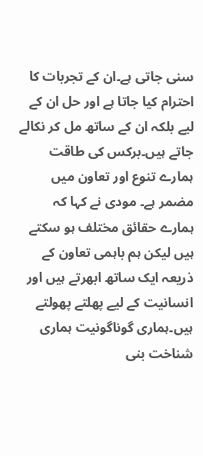سنی جاتی ہے۔ان کے تجربات کا احترام کیا جاتا ہے اور حل ان کے لیے بلکہ ان کے ساتھ مل کر نکالے جاتے ہیں۔برکس کی طاقت ہمارے تنوع اور تعاون میں مضمر ہے۔ مودی نے کہا کہ ہمارے حقائق مختلف ہو سکتے ہیں لیکن ہم باہمی تعاون کے ذریعہ ایک ساتھ ابھرتے ہیں اور انسانیت کے لیے پھلتے پھولتے ہیں۔ہماری گوناگونیت ہماری شناخت بنی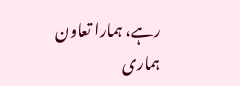رہے، ہمارا تعاون ہماری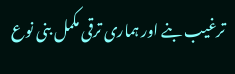ترغیب بنے اور ہماری ترقی مکمل بنی نوع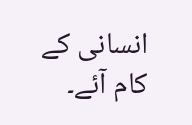انسانی کے کام آئے۔